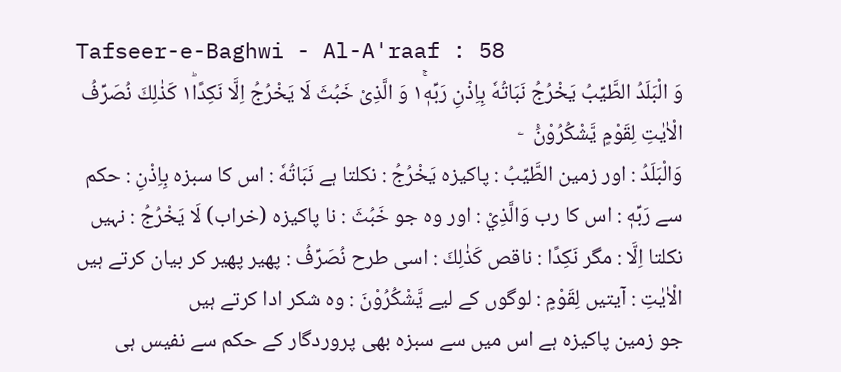Tafseer-e-Baghwi - Al-A'raaf : 58
وَ الْبَلَدُ الطَّیِّبُ یَخْرُجُ نَبَاتُهٗ بِاِذْنِ رَبِّهٖ١ۚ وَ الَّذِیْ خَبُثَ لَا یَخْرُجُ اِلَّا نَكِدًا١ؕ كَذٰلِكَ نُصَرِّفُ الْاٰیٰتِ لِقَوْمٍ یَّشْكُرُوْنَ۠   ۧ
وَالْبَلَدُ : اور زمین الطَّيِّبُ : پاکیزہ يَخْرُجُ : نکلتا ہے نَبَاتُهٗ : اس کا سبزہ بِاِذْنِ : حکم سے رَبِّهٖ : اس کا رب وَالَّذِيْ : اور وہ جو خَبُثَ : نا پاکیزہ (خراب) لَا يَخْرُجُ : نہیں نکلتا اِلَّا : مگر نَكِدًا : ناقص كَذٰلِكَ : اسی طرح نُصَرِّفُ : پھیر پھیر کر بیان کرتے ہیں الْاٰيٰتِ : آیتیں لِقَوْمٍ : لوگوں کے لیے يَّشْكُرُوْنَ : وہ شکر ادا کرتے ہیں
جو زمین پاکیزہ ہے اس میں سے سبزہ بھی پروردگار کے حکم سے نفیس ہی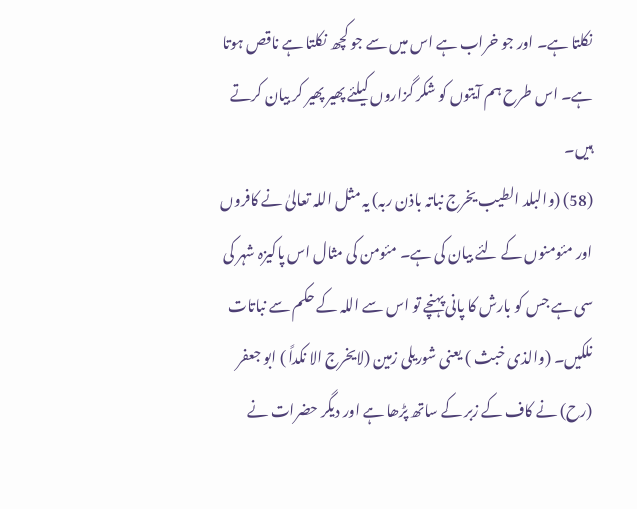نکلتا ہے۔ اور جو خراب ہے اس میں سے جو کچھ نکلتا ہے ناقص ہوتا ہے۔ اس طرح ہم آیتوں کو شکر گزاروں کیلئے پھیر پھیر کر بیان کرتے ہیں۔
(58) (والبلد الطیب یخرج نباتہ باذن ربہ) یہ مثل اللہ تعالیٰ نے کافروں اور مئومنوں کے لئے بیان کی ہے۔ مئومن کی مثال اس پاکیزہ شہر کی سی ہے جس کو بارش کا پانی پہنچے تو اس سے اللہ کے حکم سے نباتات نلکیں۔ (والذی خبث ) یعنی شوریلی زمین (لایخرج الا نکداً ) ابو جعفر (رح) نے کاف کے زبر کے ساتھ پڑھا ہے اور دیگر حضرات نے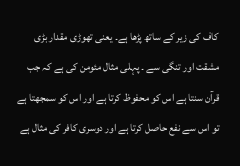کاف کی زیر کے ساتھ پڑھا ہے۔ یعنی تھوڑی مقدار بڑی مشقت اور تنگی سے ۔ پہلی مثال مئومن کی ہے کہ جب قرآن سنتا ہے اس کو محفوظ کرتا ہے اور اس کو سمجھتا ہے تو اس سے نفع حاصل کرتا ہے اور دوسری کافر کی مثال ہے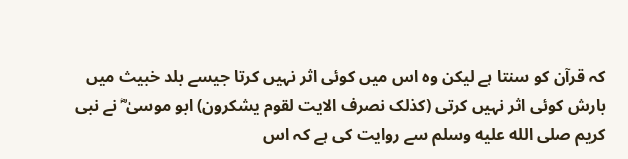کہ قرآن کو سنتا ہے لیکن وہ اس میں کوئی اثر نہیں کرتا جیسے بلد خبیث میں بارش کوئی اثر نہیں کرتی (کذلک نصرف الایت لقوم یشکرون) ابو موسیٰ ؓ نے نبی کریم صلى الله عليه وسلم سے روایت کی ہے کہ اس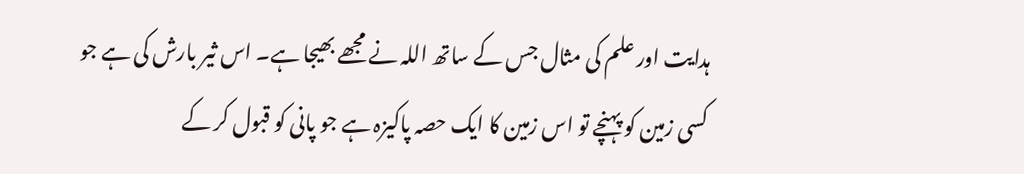ہدایت اور علم کی مثال جس کے ساتھ اللہ نے مجھے بھیجا ہے۔ اس ثیر بارش کی ہے جو کسی زمین کو پہنچے تو اس زمین کا ایک حصہ پاکیزہ ہے جو پانی کو قبول کر کے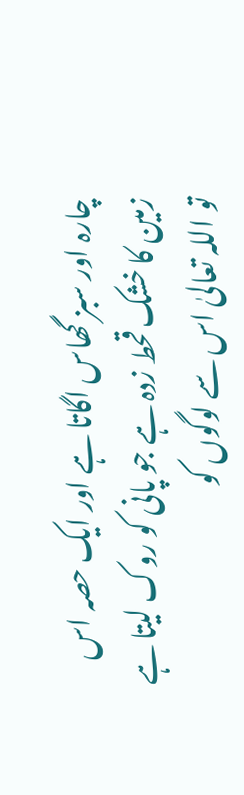چارہ اور سبز گھاس اگاتا ہے اور ایک حصہ اس زمین کا خشک قحط زدہ ہے جو پانی کو روک لیتا ہے تو اللہ تعالیٰ اس سے لوگوں کو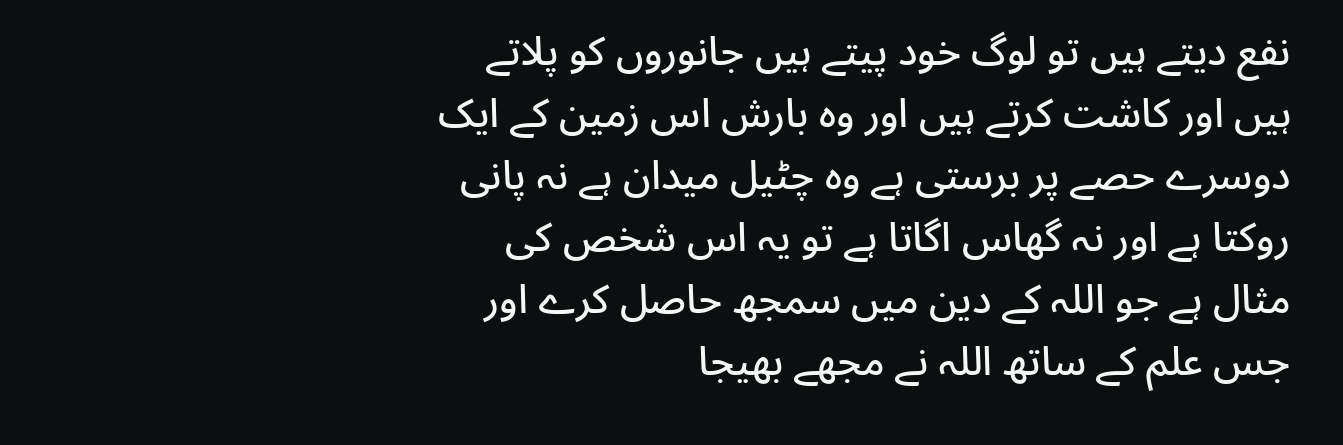نفع دیتے ہیں تو لوگ خود پیتے ہیں جانوروں کو پلاتے ہیں اور کاشت کرتے ہیں اور وہ بارش اس زمین کے ایک دوسرے حصے پر برستی ہے وہ چٹیل میدان ہے نہ پانی روکتا ہے اور نہ گھاس اگاتا ہے تو یہ اس شخص کی مثال ہے جو اللہ کے دین میں سمجھ حاصل کرے اور جس علم کے ساتھ اللہ نے مجھے بھیجا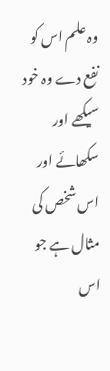وہ علم اس کو نفع دے وہ خود سیکھے اور سکھائے اور اس شخص کی مثال ہے جو اس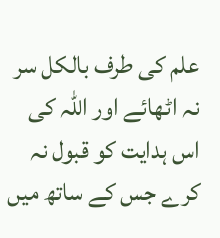علم کی طرف بالکل سر نہ اٹھائے اور اللہ کی اس ہدایت کو قبول نہ کرے جس کے ساتھ میں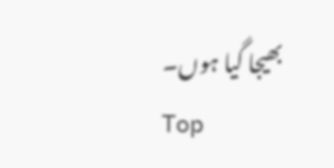بھیجا گیا ہوں۔
Top